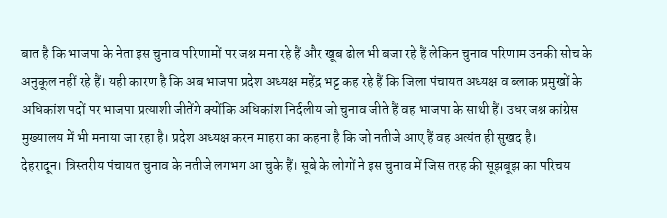बात है कि भाजपा के नेता इस चुनाव परिणामों पर जश्न मना रहे हैं और खूब ढोल भी बजा रहे हैं लेकिन चुनाव परिणाम उनकी सोच के अनुकूल नहीं रहे हैं। यही कारण है कि अब भाजपा प्रदेश अध्यक्ष महेंद्र भट्ट कह रहे हैं कि जिला पंचायत अध्यक्ष व ब्लाक प्रमुखों के अधिकांश पदों पर भाजपा प्रत्याशी जीतेंगे क्योंकि अधिकांश निर्दलीय जो चुनाव जीते हैं वह भाजपा के साथी हैं। उधर जश्न कांग्रेस मुख्यालय में भी मनाया जा रहा है। प्रदेश अध्यक्ष करन माहरा का कहना है कि जो नतीजे आए हैं वह अत्यंत ही सुखद है।
देहरादून। त्रिस्तरीय पंचायत चुनाव के नतीजे लगभग आ चुके हैं। सूबे के लोगों ने इस चुनाव में जिस तरह की सूझबूझ का परिचय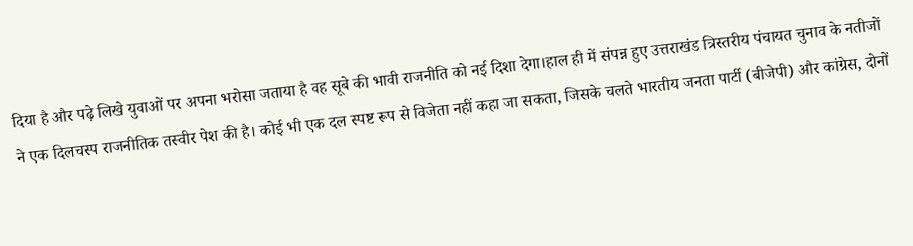दिया है और पढ़े लिखे युवाओं पर अपना भरोसा जताया है वह सूबे की भावी राजनीति को नई दिशा देगा।हाल ही में संपन्न हुए उत्तराखंड त्रिस्तरीय पंचायत चुनाव के नतीजों ने एक दिलचस्प राजनीतिक तस्वीर पेश की है। कोई भी एक दल स्पष्ट रूप से विजेता नहीं कहा जा सकता, जिसके चलते भारतीय जनता पार्टी (बीजेपी) और कांग्रेस, दोनों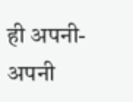ही अपनी-अपनी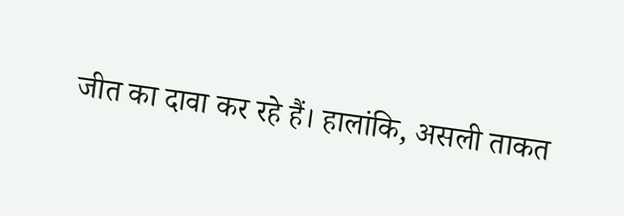जीत का दावा कर रहे हैं। हालांकि, असली ताकत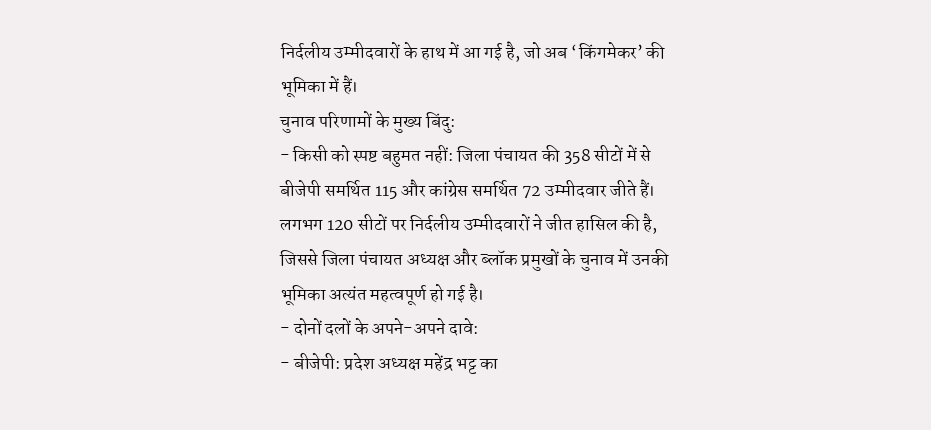निर्दलीय उम्मीदवारों के हाथ में आ गई है, जो अब ‘किंगमेकर’ की भूमिका में हैं।
चुनाव परिणामों के मुख्य बिंदु:
- किसी को स्पष्ट बहुमत नहीं: जिला पंचायत की 358 सीटों में से बीजेपी समर्थित 115 और कांग्रेस समर्थित 72 उम्मीदवार जीते हैं। लगभग 120 सीटों पर निर्दलीय उम्मीदवारों ने जीत हासिल की है, जिससे जिला पंचायत अध्यक्ष और ब्लॉक प्रमुखों के चुनाव में उनकी भूमिका अत्यंत महत्वपूर्ण हो गई है।
- दोनों दलों के अपने-अपने दावे:
- बीजेपी: प्रदेश अध्यक्ष महेंद्र भट्ट का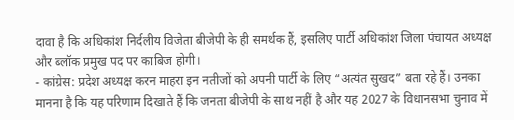दावा है कि अधिकांश निर्दलीय विजेता बीजेपी के ही समर्थक हैं, इसलिए पार्टी अधिकांश जिला पंचायत अध्यक्ष और ब्लॉक प्रमुख पद पर काबिज होगी।
- कांग्रेस: प्रदेश अध्यक्ष करन माहरा इन नतीजों को अपनी पार्टी के लिए “अत्यंत सुखद” बता रहे हैं। उनका मानना है कि यह परिणाम दिखाते हैं कि जनता बीजेपी के साथ नहीं है और यह 2027 के विधानसभा चुनाव में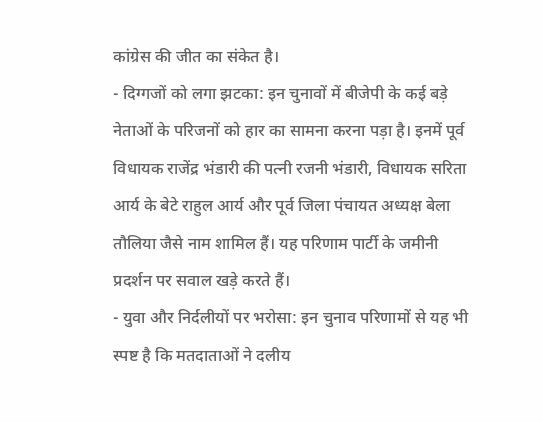कांग्रेस की जीत का संकेत है।
- दिग्गजों को लगा झटका: इन चुनावों में बीजेपी के कई बड़े नेताओं के परिजनों को हार का सामना करना पड़ा है। इनमें पूर्व विधायक राजेंद्र भंडारी की पत्नी रजनी भंडारी, विधायक सरिता आर्य के बेटे राहुल आर्य और पूर्व जिला पंचायत अध्यक्ष बेला तौलिया जैसे नाम शामिल हैं। यह परिणाम पार्टी के जमीनी प्रदर्शन पर सवाल खड़े करते हैं।
- युवा और निर्दलीयों पर भरोसा: इन चुनाव परिणामों से यह भी स्पष्ट है कि मतदाताओं ने दलीय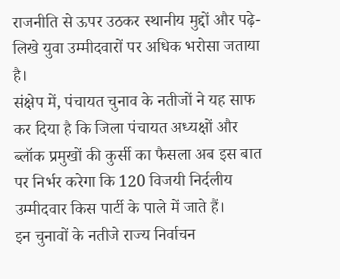राजनीति से ऊपर उठकर स्थानीय मुद्दों और पढ़े-लिखे युवा उम्मीदवारों पर अधिक भरोसा जताया है।
संक्षेप में, पंचायत चुनाव के नतीजों ने यह साफ कर दिया है कि जिला पंचायत अध्यक्षों और ब्लॉक प्रमुखों की कुर्सी का फैसला अब इस बात पर निर्भर करेगा कि 120 विजयी निर्दलीय उम्मीदवार किस पार्टी के पाले में जाते हैं।
इन चुनावों के नतीजे राज्य निर्वाचन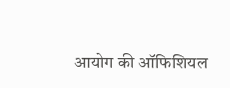आयोग की ऑफिशियल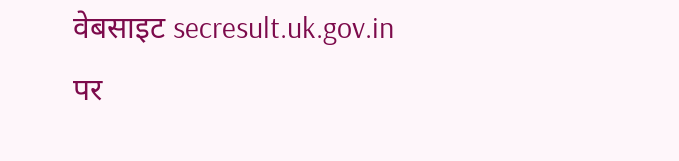वेबसाइट secresult.uk.gov.in पर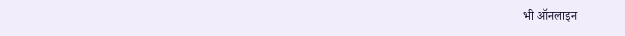भी ऑनलाइन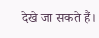देखे जा सकते हैं।